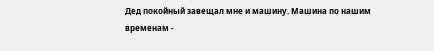Дед покойный завещал мне и машину. Машина по нашим временам -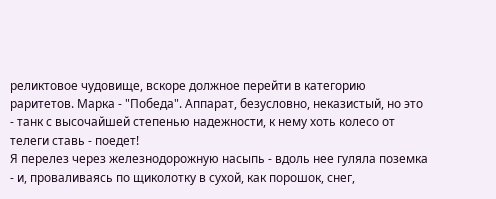реликтовое чудовище, вскоре должное перейти в категорию раритетов. Марка - "Победа". Аппарат, безусловно, неказистый, но это - танк с высочайшей степенью надежности, к нему хоть колесо от телеги ставь - поедет!
Я перелез через железнодорожную насыпь - вдоль нее гуляла поземка - и, проваливаясь по щиколотку в сухой, как порошок, снег,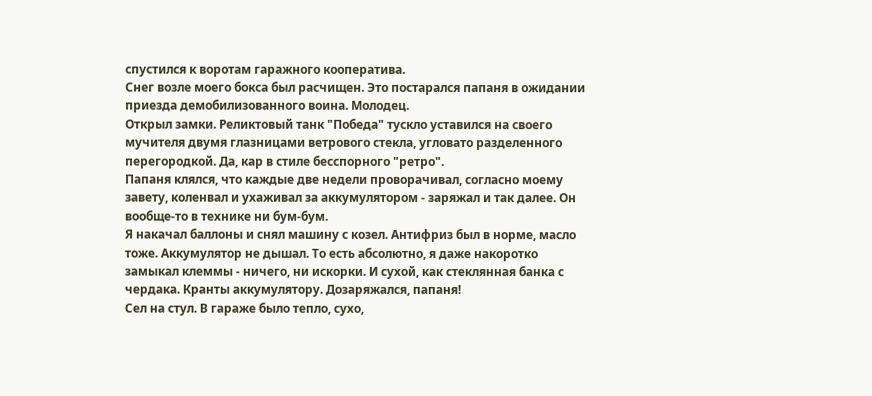спустился к воротам гаражного кооператива.
Снег возле моего бокса был расчищен. Это постарался папаня в ожидании приезда демобилизованного воина. Молодец.
Открыл замки. Реликтовый танк "Победа" тускло уставился на своего мучителя двумя глазницами ветрового стекла, угловато разделенного перегородкой. Да, кар в стиле бесспорного "ретро".
Папаня клялся, что каждые две недели проворачивал, согласно моему завету, коленвал и ухаживал за аккумулятором - заряжал и так далее. Он вообще-то в технике ни бум-бум.
Я накачал баллоны и снял машину с козел. Антифриз был в норме, масло тоже. Аккумулятор не дышал. То есть абсолютно, я даже накоротко замыкал клеммы - ничего, ни искорки. И сухой, как стеклянная банка с чердака. Кранты аккумулятору. Дозаряжался, папаня!
Сел на стул. В гараже было тепло, сухо,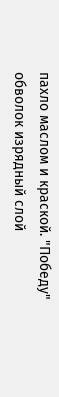пахло маслом и краской. "Победу" обволок изрядный слой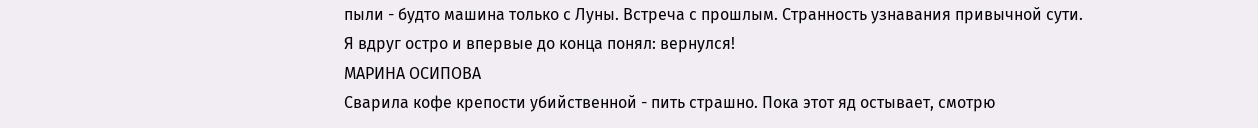пыли - будто машина только с Луны. Встреча с прошлым. Странность узнавания привычной сути.
Я вдруг остро и впервые до конца понял: вернулся!
МАРИНА ОСИПОВА
Сварила кофе крепости убийственной - пить страшно. Пока этот яд остывает, смотрю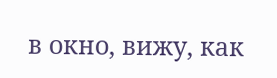в окно, вижу, как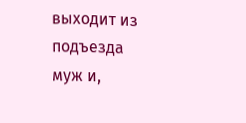выходит из подъезда муж и,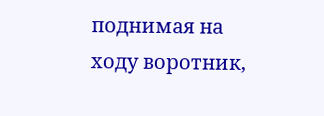поднимая на ходу воротник,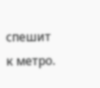спешит к метро.